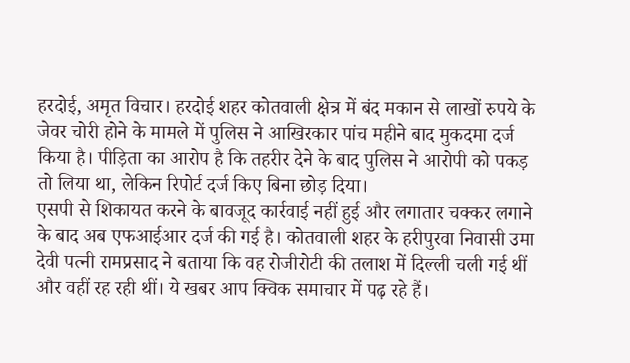हरदोई, अमृत विचार। हरदोई शहर कोतवाली क्षेत्र में बंद मकान से लाखों रुपये के जेवर चोरी होने के मामले में पुलिस ने आखिरकार पांच महीने बाद मुकदमा दर्ज किया है। पीड़िता का आरोप है कि तहरीर देने के बाद पुलिस ने आरोपी को पकड़ तो लिया था, लेकिन रिपोर्ट दर्ज किए बिना छोड़ दिया।
एसपी से शिकायत करने के बावजूद कार्रवाई नहीं हुई और लगातार चक्कर लगाने के बाद अब एफआईआर दर्ज की गई है। कोतवाली शहर के हरीपुरवा निवासी उमा देवी पत्नी रामप्रसाद ने बताया कि वह रोजीरोटी की तलाश में दिल्ली चली गई थीं और वहीं रह रही थीं। ये खबर आप क्विक समाचार में पढ़ रहे हैं।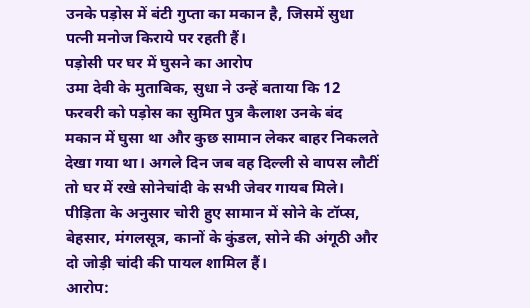उनके पड़ोस में बंटी गुप्ता का मकान है, जिसमें सुधा पत्नी मनोज किराये पर रहती हैं।
पड़ोसी पर घर में घुसने का आरोप
उमा देवी के मुताबिक, सुधा ने उन्हें बताया कि 12 फरवरी को पड़ोस का सुमित पुत्र कैलाश उनके बंद मकान में घुसा था और कुछ सामान लेकर बाहर निकलते देखा गया था। अगले दिन जब वह दिल्ली से वापस लौटीं तो घर में रखे सोनेचांदी के सभी जेवर गायब मिले। पीड़िता के अनुसार चोरी हुए सामान में सोने के टॉप्स, बेहसार, मंगलसूत्र, कानों के कुंडल, सोने की अंगूठी और दो जोड़ी चांदी की पायल शामिल हैं।
आरोप: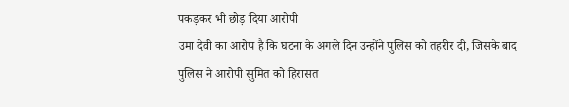पकड़कर भी छोड़ दिया आरोपी
उमा देवी का आरोप है कि घटना के अगले दिन उन्होंने पुलिस को तहरीर दी, जिसके बाद पुलिस ने आरोपी सुमित को हिरासत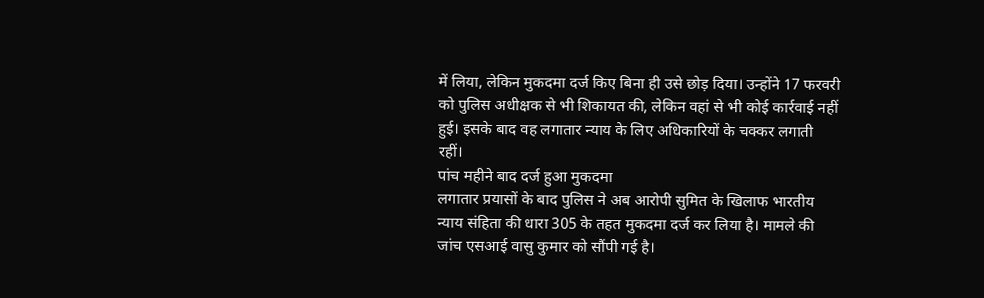में लिया, लेकिन मुकदमा दर्ज किए बिना ही उसे छोड़ दिया। उन्होंने 17 फरवरी को पुलिस अधीक्षक से भी शिकायत की, लेकिन वहां से भी कोई कार्रवाई नहीं हुई। इसके बाद वह लगातार न्याय के लिए अधिकारियों के चक्कर लगाती रहीं।
पांच महीने बाद दर्ज हुआ मुकदमा
लगातार प्रयासों के बाद पुलिस ने अब आरोपी सुमित के खिलाफ भारतीय न्याय संहिता की धारा 305 के तहत मुकदमा दर्ज कर लिया है। मामले की जांच एसआई वासु कुमार को सौंपी गई है।